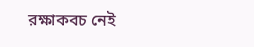রক্ষাকবচ নেই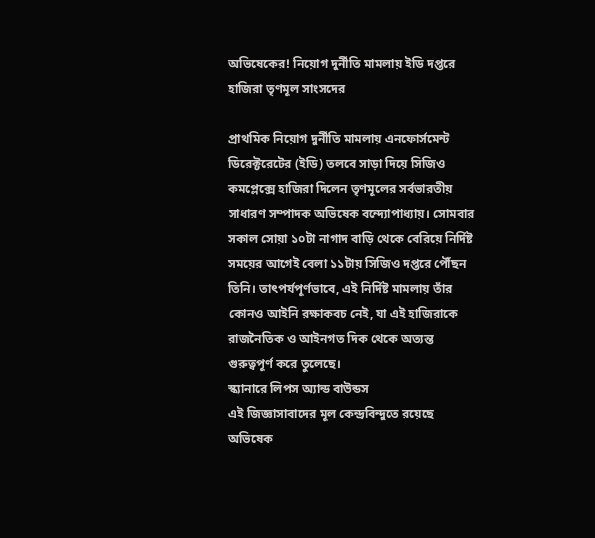অভিষেকের! নিয়োগ দুর্নীতি মামলায় ইডি দপ্তরে হাজিরা তৃণমূল সাংসদের

প্রাথমিক নিয়োগ দুর্নীতি মামলায় এনফোর্সমেন্ট ডিরেক্টরেটের (ইডি) তলবে সাড়া দিয়ে সিজিও কমপ্লেক্সে হাজিরা দিলেন তৃণমূলের সর্বভারতীয় সাধারণ সম্পাদক অভিষেক বন্দ্যোপাধ্যায়। সোমবার সকাল সোয়া ১০টা নাগাদ বাড়ি থেকে বেরিয়ে নির্দিষ্ট সময়ের আগেই বেলা ১১টায় সিজিও দপ্তরে পৌঁছন তিনি। তাৎপর্যপূর্ণভাবে, এই নির্দিষ্ট মামলায় তাঁর কোনও আইনি রক্ষাকবচ নেই, যা এই হাজিরাকে রাজনৈতিক ও আইনগত দিক থেকে অত্যন্ত গুরুত্বপূর্ণ করে তুলেছে।
স্ক্যানারে লিপস অ্যান্ড বাউন্ডস
এই জিজ্ঞাসাবাদের মূল কেন্দ্রবিন্দুতে রয়েছে অভিষেক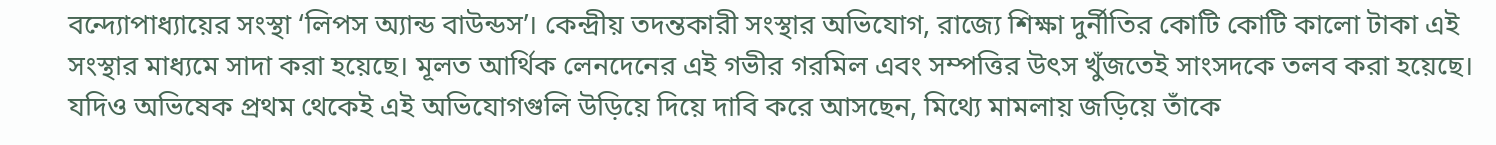বন্দ্যোপাধ্যায়ের সংস্থা ‘লিপস অ্যান্ড বাউন্ডস’। কেন্দ্রীয় তদন্তকারী সংস্থার অভিযোগ, রাজ্যে শিক্ষা দুর্নীতির কোটি কোটি কালো টাকা এই সংস্থার মাধ্যমে সাদা করা হয়েছে। মূলত আর্থিক লেনদেনের এই গভীর গরমিল এবং সম্পত্তির উৎস খুঁজতেই সাংসদকে তলব করা হয়েছে। যদিও অভিষেক প্রথম থেকেই এই অভিযোগগুলি উড়িয়ে দিয়ে দাবি করে আসছেন, মিথ্যে মামলায় জড়িয়ে তাঁকে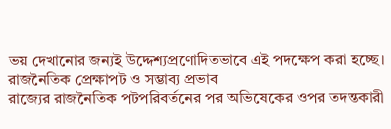ভয় দেখানোর জন্যই উদ্দেশ্যপ্রণোদিতভাবে এই পদক্ষেপ করা হচ্ছে।
রাজনৈতিক প্রেক্ষাপট ও সম্ভাব্য প্রভাব
রাজ্যের রাজনৈতিক পটপরিবর্তনের পর অভিষেকের ওপর তদন্তকারী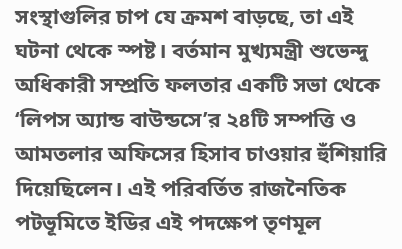সংস্থাগুলির চাপ যে ক্রমশ বাড়ছে, তা এই ঘটনা থেকে স্পষ্ট। বর্তমান মুখ্যমন্ত্রী শুভেন্দু অধিকারী সম্প্রতি ফলতার একটি সভা থেকে ‘লিপস অ্যান্ড বাউন্ডসে’র ২৪টি সম্পত্তি ও আমতলার অফিসের হিসাব চাওয়ার হুঁশিয়ারি দিয়েছিলেন। এই পরিবর্তিত রাজনৈতিক পটভূমিতে ইডির এই পদক্ষেপ তৃণমূল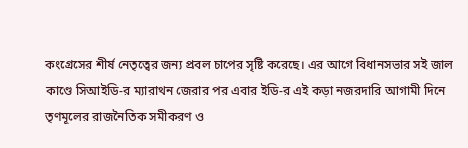কংগ্রেসের শীর্ষ নেতৃত্বের জন্য প্রবল চাপের সৃষ্টি করেছে। এর আগে বিধানসভার সই জাল কাণ্ডে সিআইডি-র ম্যারাথন জেরার পর এবার ইডি-র এই কড়া নজরদারি আগামী দিনে তৃণমূলের রাজনৈতিক সমীকরণ ও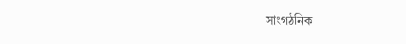সাংগঠনিক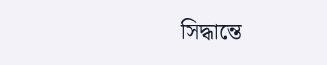সিদ্ধান্তে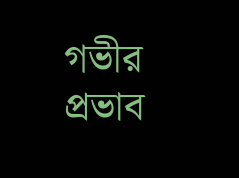গভীর প্রভাব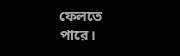ফেলতে পারে।